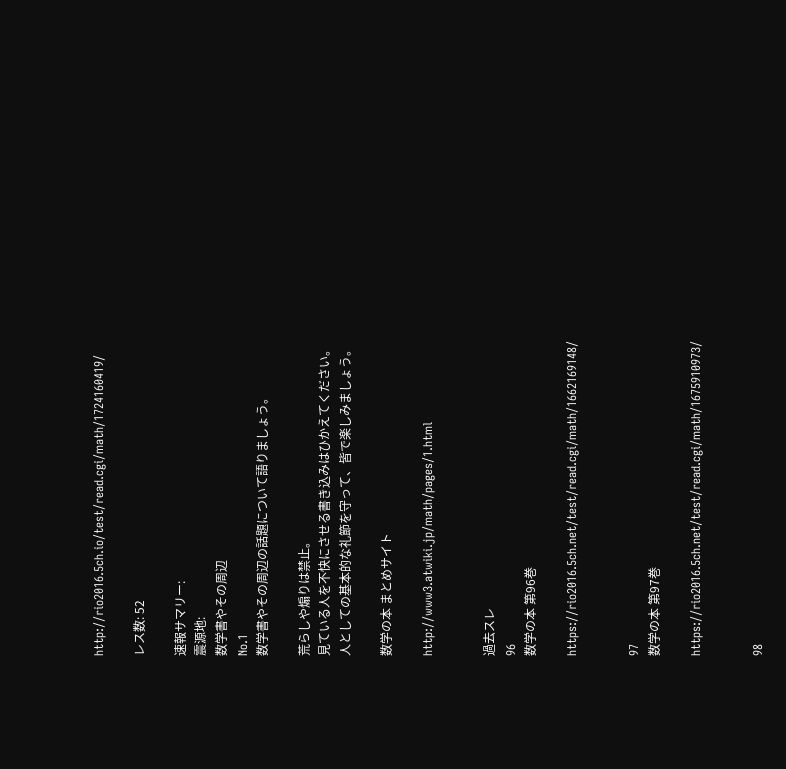http://rio2016.5ch.io/test/read.cgi/math/1724160419/

レス数: 52

速報サマリー:
震源地:
数学書やその周辺
No.1
数学書やその周辺の話題について語りましょう。

荒らしや煽りは禁止。
見ている人を不快にさせる書き込みはひかえてください。
人としての基本的な礼節を守って、皆で楽しみましょう。

数学の本 まとめサイト

http://www3.atwiki.jp/math/pages/1.html


過去スレ
96
数学の本 第96巻

https://rio2016.5ch.net/test/read.cgi/math/1662169148/


97
数学の本 第97巻

https://rio2016.5ch.net/test/read.cgi/math/1675910973/


98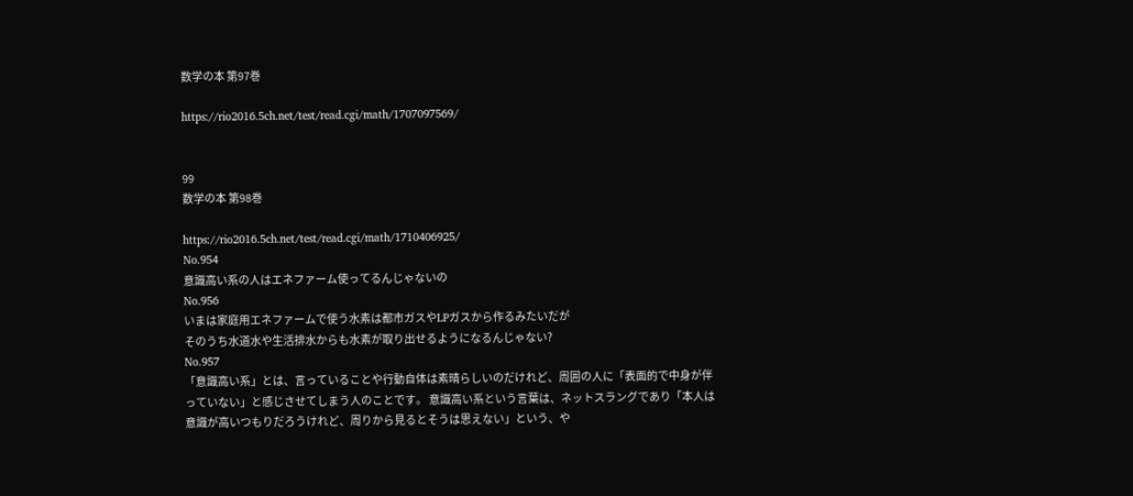数学の本 第97巻

https://rio2016.5ch.net/test/read.cgi/math/1707097569/


99
数学の本 第98巻

https://rio2016.5ch.net/test/read.cgi/math/1710406925/
No.954
意識高い系の人はエネファーム使ってるんじゃないの
No.956
いまは家庭用エネファームで使う水素は都市ガスやLPガスから作るみたいだが
そのうち水道水や生活排水からも水素が取り出せるようになるんじゃない?
No.957
「意識高い系」とは、言っていることや行動自体は素晴らしいのだけれど、周囲の人に「表面的で中身が伴っていない」と感じさせてしまう人のことです。 意識高い系という言葉は、ネットスラングであり「本人は意識が高いつもりだろうけれど、周りから見るとそうは思えない」という、や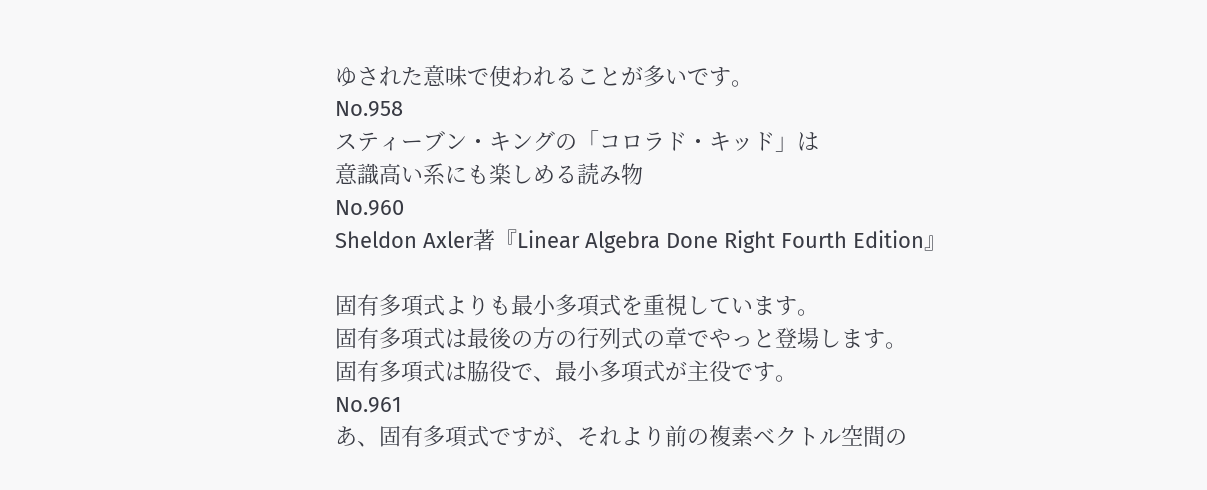ゆされた意味で使われることが多いです。
No.958
スティーブン・キングの「コロラド・キッド」は
意識高い系にも楽しめる読み物
No.960
Sheldon Axler著『Linear Algebra Done Right Fourth Edition』

固有多項式よりも最小多項式を重視しています。
固有多項式は最後の方の行列式の章でやっと登場します。
固有多項式は脇役で、最小多項式が主役です。
No.961
あ、固有多項式ですが、それより前の複素ベクトル空間の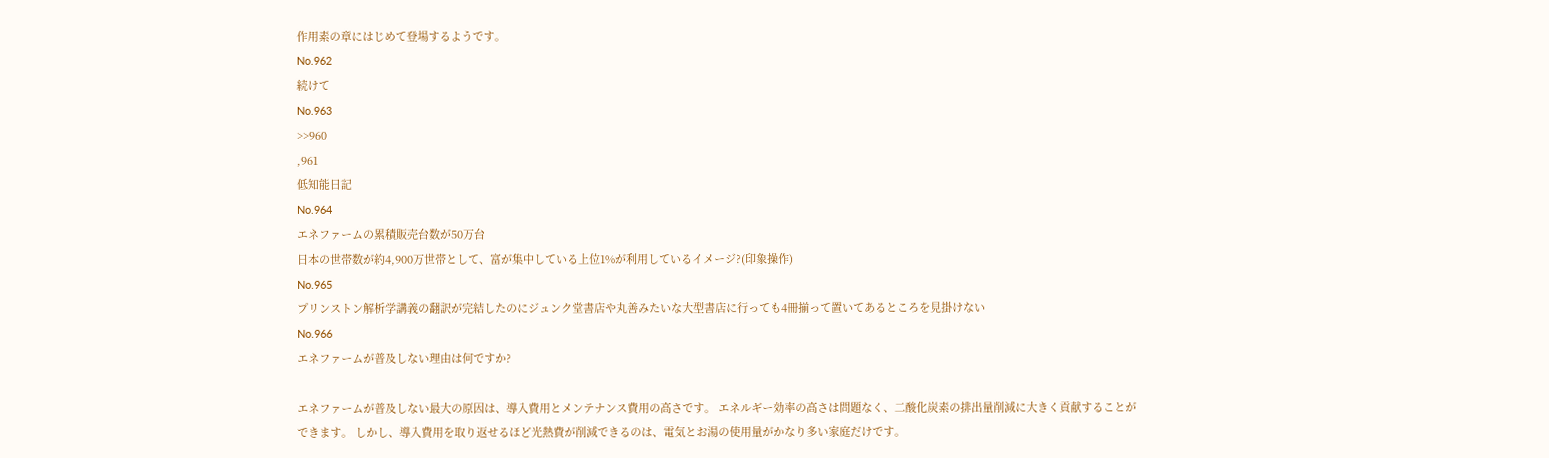作用素の章にはじめて登場するようです。
No.962
続けて
No.963
>>960
,961
低知能日記
No.964
エネファームの累積販売台数が50万台
日本の世帯数が約4,900万世帯として、富が集中している上位1%が利用しているイメージ?(印象操作)
No.965
プリンストン解析学講義の翻訳が完結したのにジュンク堂書店や丸善みたいな大型書店に行っても4冊揃って置いてあるところを見掛けない
No.966
エネファームが普及しない理由は何ですか?

エネファームが普及しない最大の原因は、導入費用とメンテナンス費用の高さです。 エネルギー効率の高さは問題なく、二酸化炭素の排出量削減に大きく貢献することができます。 しかし、導入費用を取り返せるほど光熱費が削減できるのは、電気とお湯の使用量がかなり多い家庭だけです。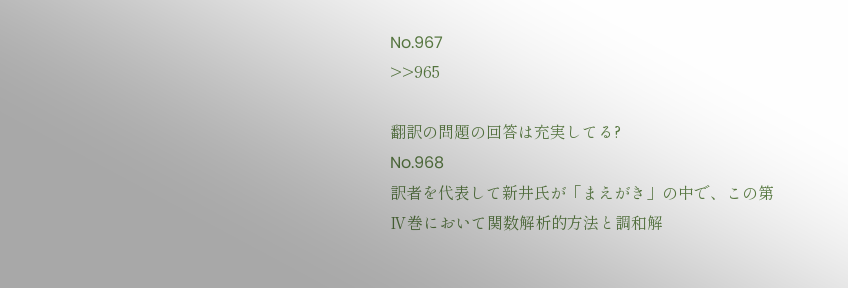No.967
>>965

翻訳の問題の回答は充実してる?
No.968
訳者を代表して新井氏が「まえがき」の中で、この第Ⅳ巻において関数解析的方法と調和解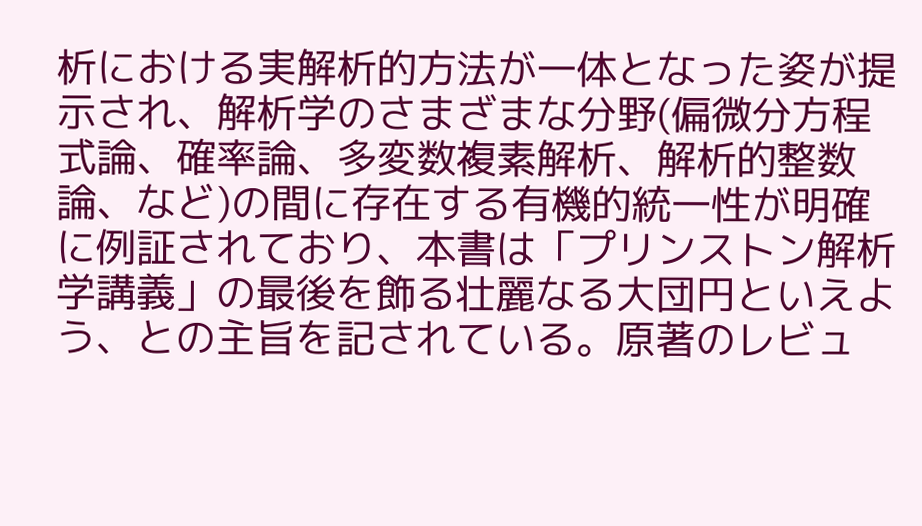析における実解析的方法が一体となった姿が提示され、解析学のさまざまな分野(偏微分方程式論、確率論、多変数複素解析、解析的整数論、など)の間に存在する有機的統一性が明確に例証されており、本書は「プリンストン解析学講義」の最後を飾る壮麗なる大団円といえよう、との主旨を記されている。原著のレビュ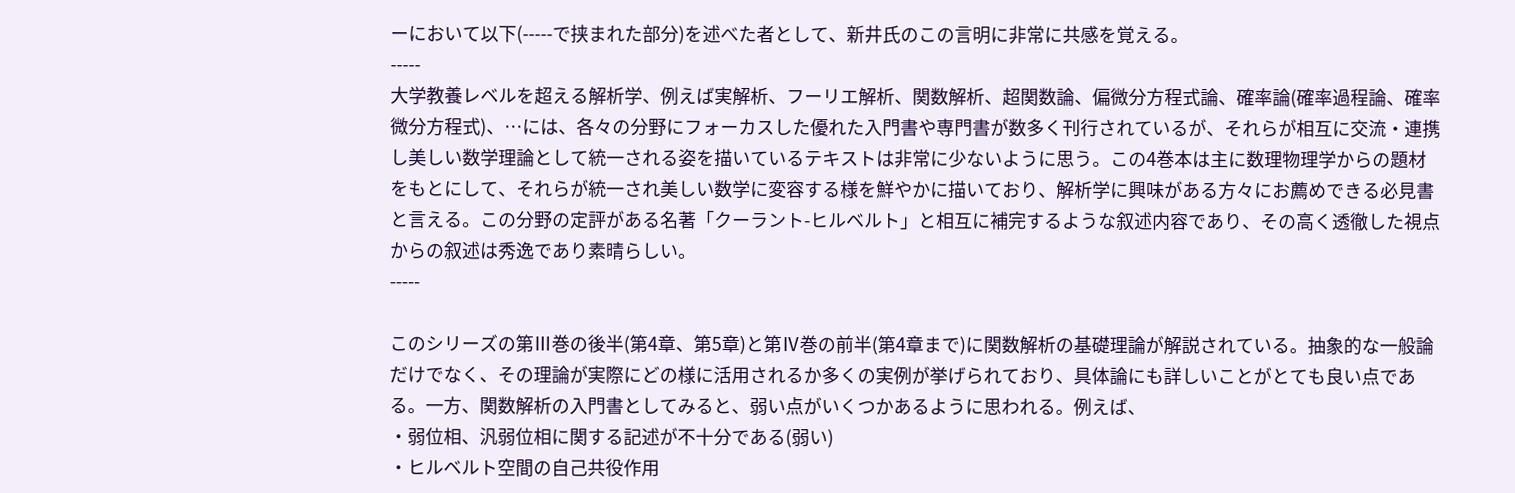ーにおいて以下(-----で挟まれた部分)を述べた者として、新井氏のこの言明に非常に共感を覚える。
-----
大学教養レベルを超える解析学、例えば実解析、フーリエ解析、関数解析、超関数論、偏微分方程式論、確率論(確率過程論、確率微分方程式)、…には、各々の分野にフォーカスした優れた入門書や専門書が数多く刊行されているが、それらが相互に交流・連携し美しい数学理論として統一される姿を描いているテキストは非常に少ないように思う。この4巻本は主に数理物理学からの題材をもとにして、それらが統一され美しい数学に変容する様を鮮やかに描いており、解析学に興味がある方々にお薦めできる必見書と言える。この分野の定評がある名著「クーラント-ヒルベルト」と相互に補完するような叙述内容であり、その高く透徹した視点からの叙述は秀逸であり素晴らしい。
-----

このシリーズの第Ⅲ巻の後半(第4章、第5章)と第Ⅳ巻の前半(第4章まで)に関数解析の基礎理論が解説されている。抽象的な一般論だけでなく、その理論が実際にどの様に活用されるか多くの実例が挙げられており、具体論にも詳しいことがとても良い点である。一方、関数解析の入門書としてみると、弱い点がいくつかあるように思われる。例えば、
・弱位相、汎弱位相に関する記述が不十分である(弱い)
・ヒルベルト空間の自己共役作用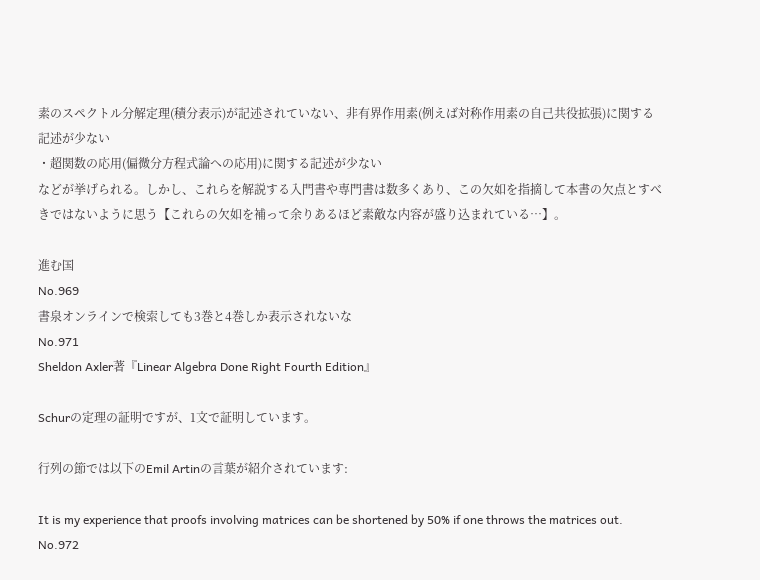素のスペクトル分解定理(積分表示)が記述されていない、非有界作用素(例えば対称作用素の自己共役拡張)に関する記述が少ない
・超関数の応用(偏微分方程式論への応用)に関する記述が少ない
などが挙げられる。しかし、これらを解説する入門書や専門書は数多くあり、この欠如を指摘して本書の欠点とすべきではないように思う【これらの欠如を補って余りあるほど素敵な内容が盛り込まれている…】。

進む国
No.969
書泉オンラインで検索しても3巻と4巻しか表示されないな
No.971
Sheldon Axler著『Linear Algebra Done Right Fourth Edition』

Schurの定理の証明ですが、1文で証明しています。

行列の節では以下のEmil Artinの言葉が紹介されています:

It is my experience that proofs involving matrices can be shortened by 50% if one throws the matrices out.
No.972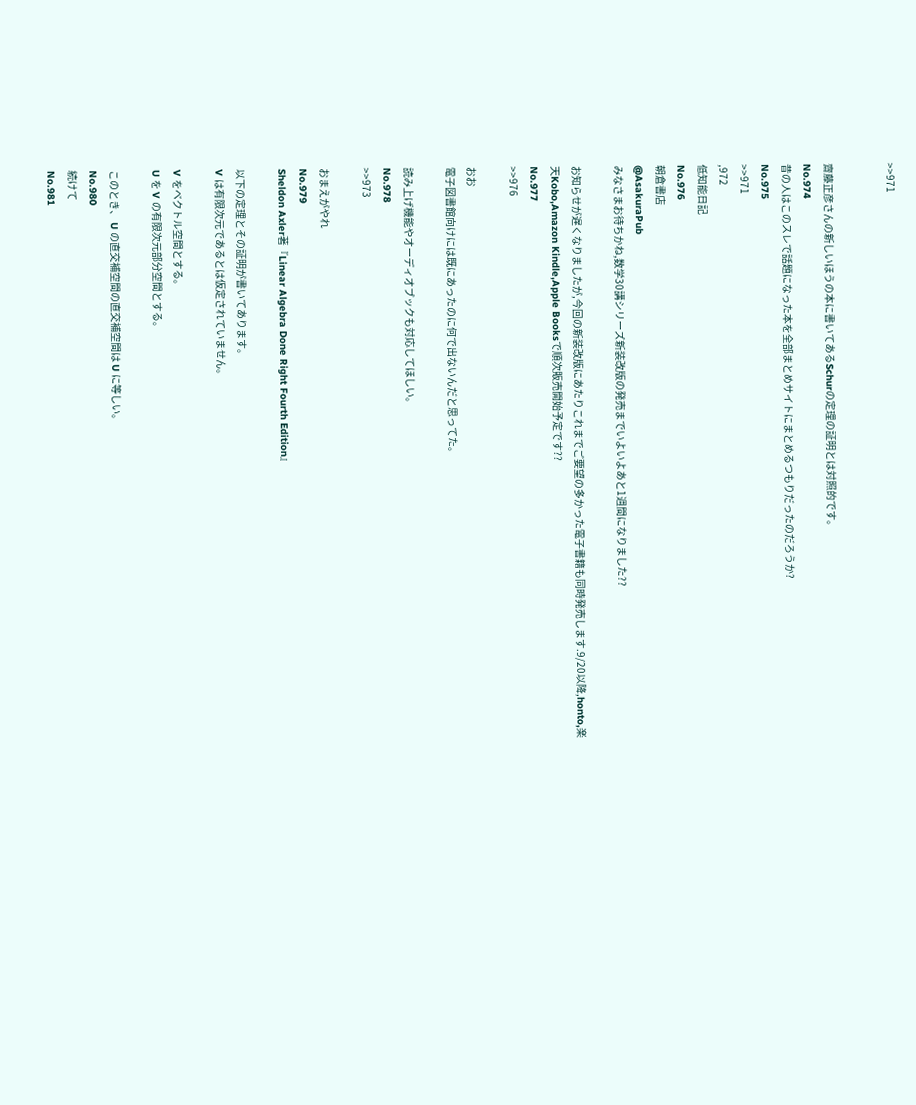>>971


齋藤正彦さんの新しいほうの本に書いてあるSchurの定理の証明とは対照的です。
No.974
昔の人はこのスレで話題になった本を全部まとめサイトにまとめるつもりだったのだろうか?
No.975
>>971
,972
低知能日記
No.976
朝倉書店
@AsakuraPub
みなさまお待ちかね,数学30講シリーズ新装改版の発売までいよいよあと1週間になりました??

お知らせが遅くなりましたが,今回の新装改版にあたりこれまでご要望の多かった電子書籍も同時発売します.9/20以降,honto,楽天Kobo,Amazon Kindle,Apple Booksで順次販売開始予定です??
No.977
>>976

おお
電子図書館向けには既にあったのに何で出ないんだと思ってた。

読み上げ機能やオーディオブックも対応してほしい。
No.978
>>973

おまえがやれ
No.979
Sheldon Axler著『Linear Algebra Done Right Fourth Edition』

以下の定理とその証明が書いてあります。
V は有限次元であるとは仮定されていません。

V をベクトル空間とする。
U を V の有限次元部分空間とする。

このとき、 U の直交補空間の直交補空間は U に等しい。
No.980
続けて
No.981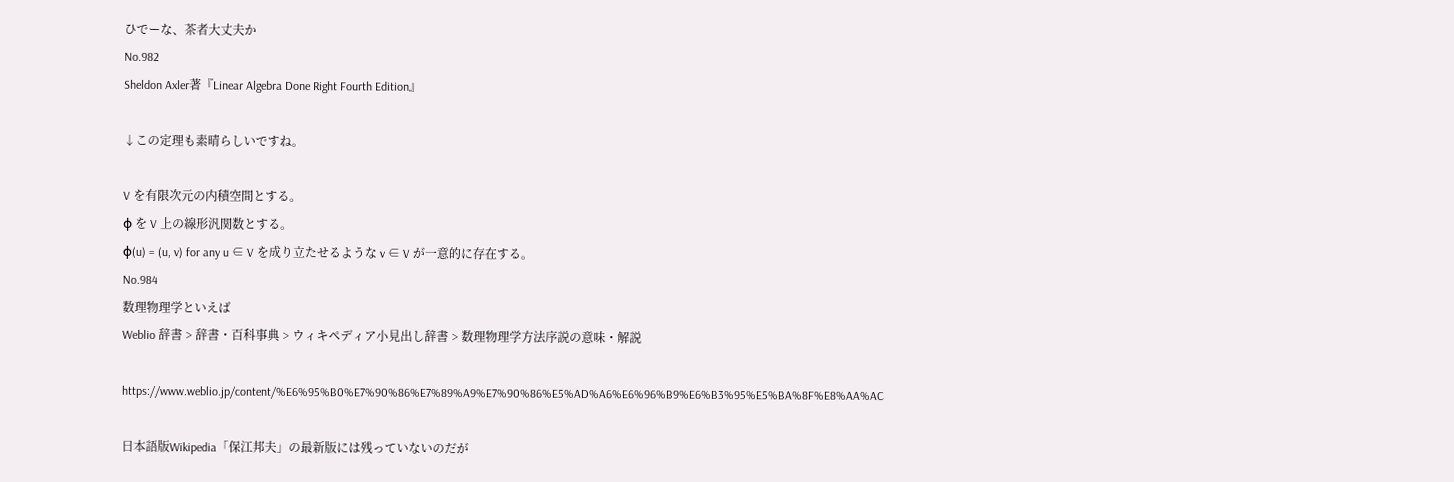ひでーな、茶者大丈夫か
No.982
Sheldon Axler著『Linear Algebra Done Right Fourth Edition』

↓この定理も素晴らしいですね。

V を有限次元の内積空間とする。
φ を V 上の線形汎関数とする。
φ(u) = (u, v) for any u ∈ V を成り立たせるような v ∈ V が一意的に存在する。
No.984
数理物理学といえば
Weblio 辞書 > 辞書・百科事典 > ウィキペディア小見出し辞書 > 数理物理学方法序説の意味・解説

https://www.weblio.jp/content/%E6%95%B0%E7%90%86%E7%89%A9%E7%90%86%E5%AD%A6%E6%96%B9%E6%B3%95%E5%BA%8F%E8%AA%AC

日本語版Wikipedia「保江邦夫」の最新版には残っていないのだが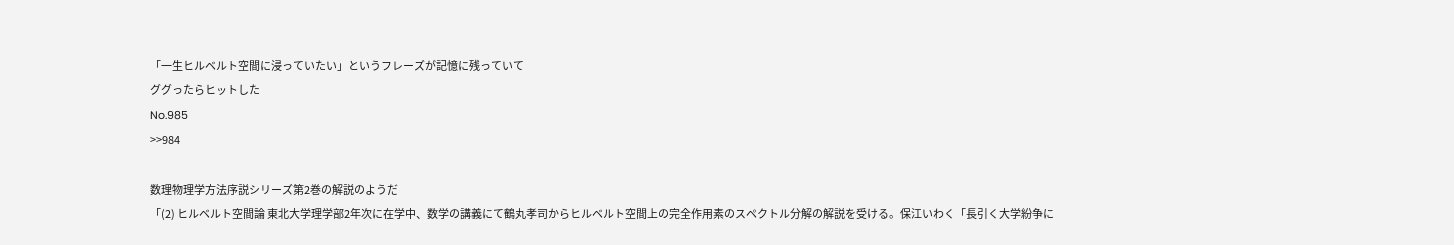「一生ヒルベルト空間に浸っていたい」というフレーズが記憶に残っていて
ググったらヒットした
No.985
>>984

数理物理学方法序説シリーズ第2巻の解説のようだ
「(2) ヒルベルト空間論 東北大学理学部2年次に在学中、数学の講義にて鶴丸孝司からヒルベルト空間上の完全作用素のスペクトル分解の解説を受ける。保江いわく「長引く大学紛争に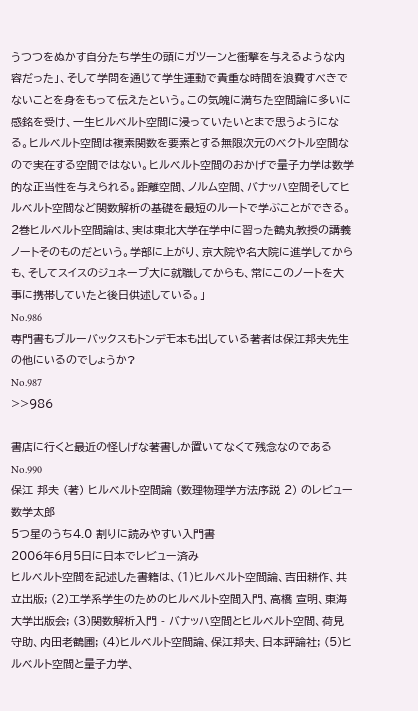うつつをぬかす自分たち学生の頭にガツーンと衝撃を与えるような内容だった」、そして学問を通じて学生運動で貴重な時間を浪費すべきでないことを身をもって伝えたという。この気魄に満ちた空間論に多いに感銘を受け、一生ヒルベルト空間に浸っていたいとまで思うようになる。ヒルベルト空間は複素関数を要素とする無限次元のベクトル空間なので実在する空間ではない。ヒルベルト空間のおかげで量子力学は数学的な正当性を与えられる。距離空間、ノルム空間、バナッハ空間そしてヒルベルト空間など関数解析の基礎を最短のルートで学ぶことができる。 2巻ヒルベルト空間論は、実は東北大学在学中に習った鶴丸教授の講義ノートそのものだという。学部に上がり、京大院や名大院に進学してからも、そしてスイスのジュネーブ大に就職してからも、常にこのノートを大事に携帯していたと後日供述している。」
No.986
専門書もブルーバックスもトンデモ本も出している著者は保江邦夫先生の他にいるのでしょうか?
No.987
>>986

書店に行くと最近の怪しげな著書しか置いてなくて残念なのである
No.990
保江 邦夫 (著) ヒルベルト空間論 (数理物理学方法序説 2) のレビュー
数学太郎
5つ星のうち4.0 割りに読みやすい入門書
2006年6月5日に日本でレビュー済み
ヒルベルト空間を記述した書籍は、(1)ヒルベルト空間論、吉田耕作、共立出版; (2)工学系学生のためのヒルベルト空間入門、高橋 宣明、東海大学出版会; (3)関数解析入門 - バナッハ空間とヒルベルト空間、荷見 守助、内田老鶴圃; (4)ヒルベルト空間論、保江邦夫、日本評論社; (5)ヒルベルト空間と量子力学、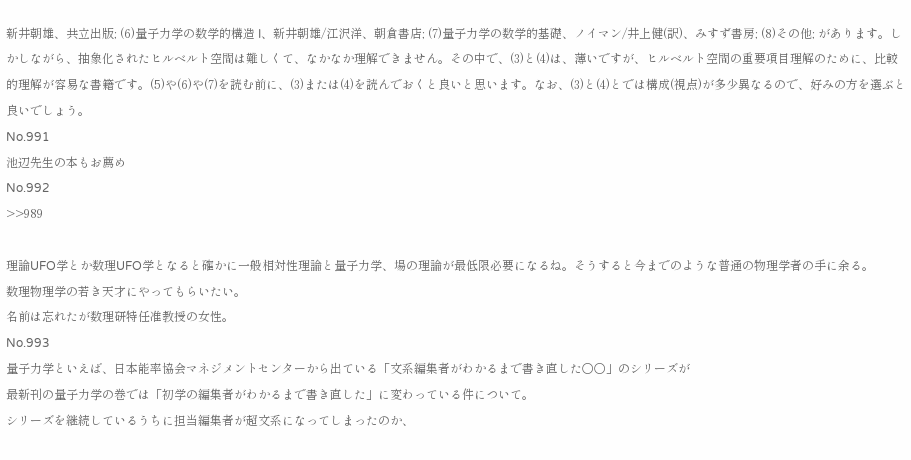新井朝雄、共立出版; (6)量子力学の数学的構造 I、新井朝雄/江沢洋、朝倉書店; (7)量子力学の数学的基礎、ノイマン/井上健(訳)、みすず書房; (8)その他; があります。しかしながら、抽象化されたヒルベルト空間は難しくて、なかなか理解できません。その中で、(3)と(4)は、薄いですが、ヒルベルト空間の重要項目理解のために、比較的理解が容易な書籍です。(5)や(6)や(7)を読む前に、(3)または(4)を読んでおくと良いと思います。なお、(3)と(4)とでは構成(視点)が多少異なるので、好みの方を選ぶと良いでしょう。
No.991
池辺先生の本もお薦め
No.992
>>989

理論UFO学とか数理UFO学となると確かに一般相対性理論と量子力学、場の理論が最低限必要になるね。そうすると今までのような普通の物理学者の手に余る。
数理物理学の若き天才にやってもらいたい。
名前は忘れたが数理研特任准教授の女性。
No.993
量子力学といえば、日本能率協会マネジメントセンターから出ている「文系編集者がわかるまで書き直した○○」のシリーズが
最新刊の量子力学の巻では「初学の編集者がわかるまで書き直した」に変わっている件について。
シリーズを継続しているうちに担当編集者が超文系になってしまったのか、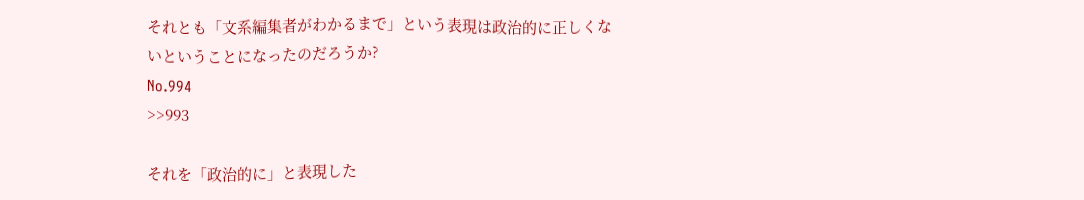それとも「文系編集者がわかるまで」という表現は政治的に正しくないということになったのだろうか?
No.994
>>993

それを「政治的に」と表現した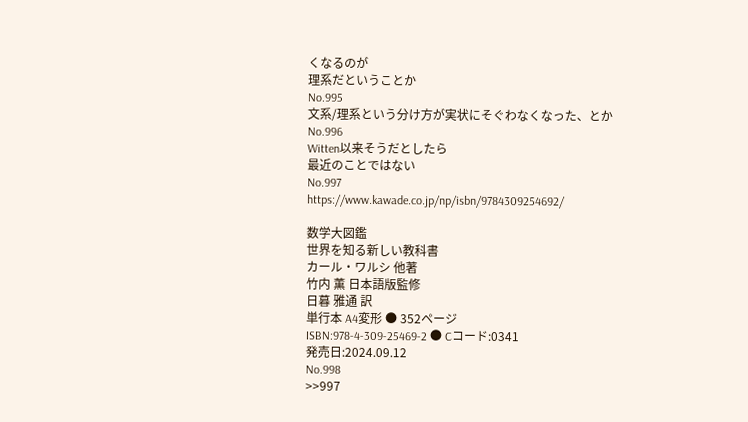くなるのが
理系だということか
No.995
文系/理系という分け方が実状にそぐわなくなった、とか
No.996
Witten以来そうだとしたら
最近のことではない
No.997
https://www.kawade.co.jp/np/isbn/9784309254692/

数学大図鑑
世界を知る新しい教科書
カール・ワルシ 他著
竹内 薫 日本語版監修
日暮 雅通 訳
単行本 A4変形 ● 352ページ
ISBN:978-4-309-25469-2 ● Cコード:0341
発売日:2024.09.12
No.998
>>997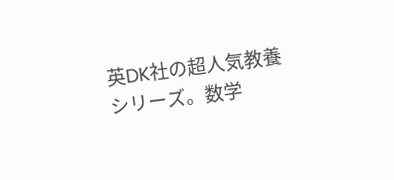英DK社の超人気教養シリーズ。数学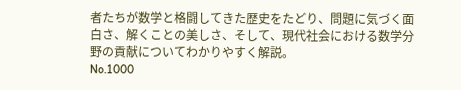者たちが数学と格闘してきた歴史をたどり、問題に気づく面白さ、解くことの美しさ、そして、現代社会における数学分野の貢献についてわかりやすく解説。
No.1000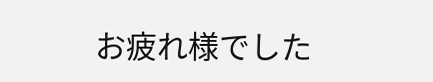お疲れ様でした